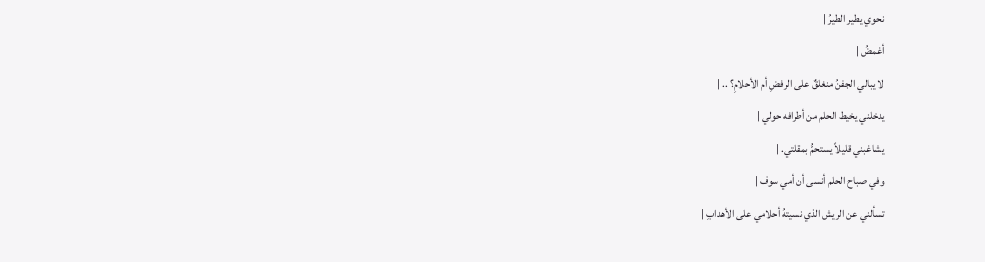نحوي يطير الطيرُ |
أغمضُ |
لا يبالي الجفنُ منغلقٌ على الرفضِ أم الأحلامِ؟ .. |
يدخلني يخيط الحلم من أطرافه حولي |
يشاغبني قليلاً يستحمُّ بمقلتي. |
وفي صباح الحلم أنسى أن أمي سوف |
تسألني عن الريش الذي نسيتهُ أحلامي على الأهدابِ |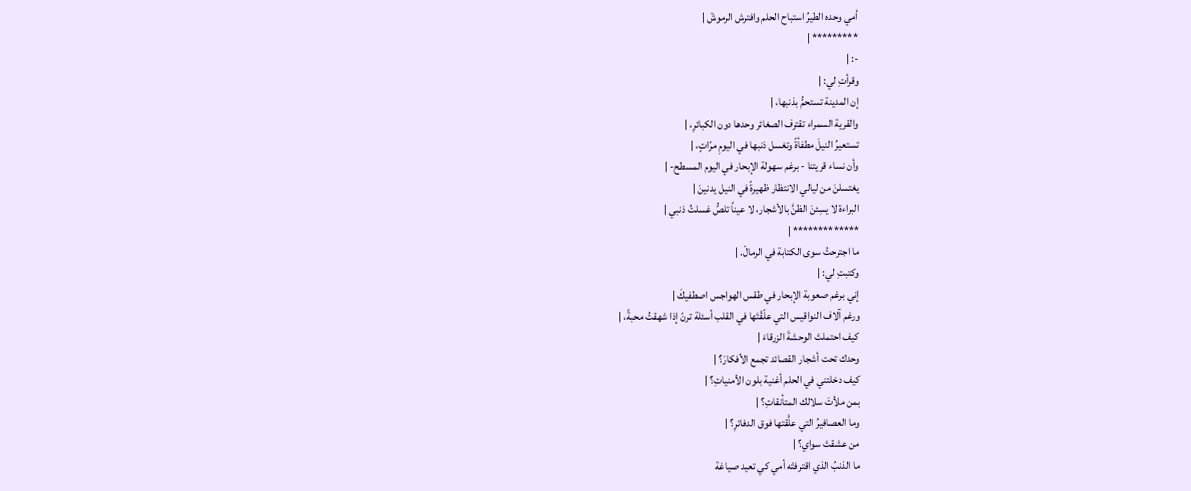أمي وحده الطيرُ استباح الحلم وافترش الرموشْ |
********* |
-: |
وقرأتِ لي: |
إن المدينة تستحمُّ بذنبها، |
والقرية السمراء تقترف الصغائر وحدها دون الكبائرِ، |
تستعيرُ النيلَ مطفأةً وتغسل ذنبها في اليومِ مرّاتٍ، |
وأن نساء قريتنا - برغم سهولة الإبحار في اليوم المسطح- |
يغتسلنَ من ليالي الانتظار ظهيرةً في النيل يدنينَ |
البراءة لا يسِئنَ الظنَّ بالأشجار، لا عيناً تلصُّ غسلتُ ذنبي |
************* |
ما اجترحتُ سوى الكتابة في الرمالْ. |
وكتبتِ لي: |
إني برغم صعوبة الإبحار في طقس الهواجس اصطفيكَ |
ورغم آلاف النواقيس التي علّقْتَها في القلب أسئلة ترنّ إذا شهقتُ محبةً، |
كيف احتملتَ الوحشةَ الزرقاءَ |
وحدك تحت أشجار القصائد تجمع الأفكارَ؟ |
كيف دخلتني في الحلم أغنية بلون الأمنياتِ؟ |
بمن ملأتَ سلالك المتأنقاتِ؟ |
وما العصافيرُ التي علّْقتها فوق الدفاترِ؟ |
من عشقتَ سواي؟ |
ما الذنبُ الذي اقترفتْه أمي كي تعيد صياغة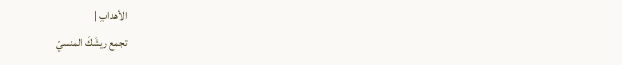الأهدابِ |
تجمع ريشَكَ المنسيّ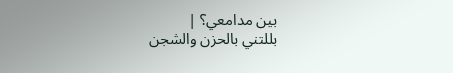بين مدامعي؟ |
بللتني بالحزن والشجن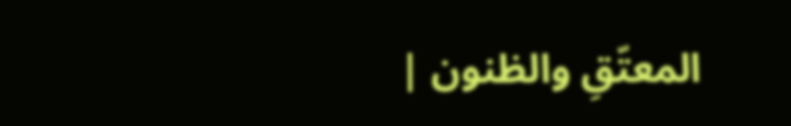المعتّقِ والظنون |